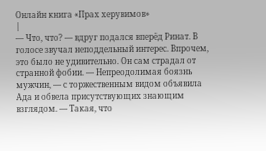Онлайн книга «Прах херувимов»
|
— Что, что? — вдруг подался вперёд Ринат. В голосе звучал неподдельный интерес. Впрочем, это было не удивительно. Он сам страдал от странной фобии. — Непреодолимая боязнь мужчин, — с торжественным видом объявила Ада и обвела присутствующих знающим взглядом. — Такая, что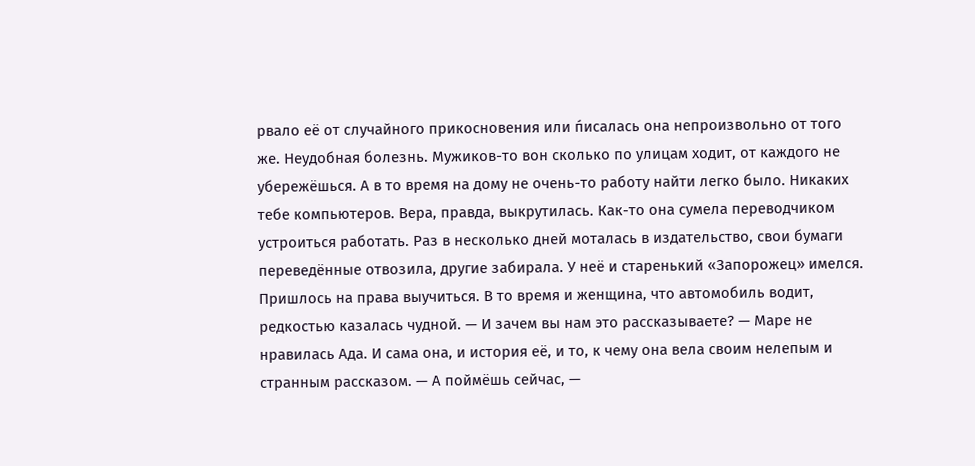рвало её от случайного прикосновения или п́исалась она непроизвольно от того же. Неудобная болезнь. Мужиков-то вон сколько по улицам ходит, от каждого не убережёшься. А в то время на дому не очень-то работу найти легко было. Никаких тебе компьютеров. Вера, правда, выкрутилась. Как-то она сумела переводчиком устроиться работать. Раз в несколько дней моталась в издательство, свои бумаги переведённые отвозила, другие забирала. У неё и старенький «Запорожец» имелся. Пришлось на права выучиться. В то время и женщина, что автомобиль водит, редкостью казалась чудной. — И зачем вы нам это рассказываете? — Маре не нравилась Ада. И сама она, и история её, и то, к чему она вела своим нелепым и странным рассказом. — А поймёшь сейчас, —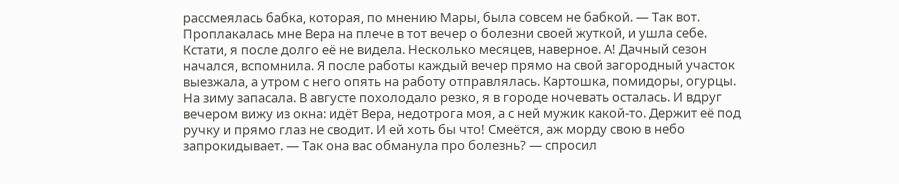рассмеялась бабка, которая, по мнению Мары, была совсем не бабкой. — Так вот. Проплакалась мне Вера на плече в тот вечер о болезни своей жуткой, и ушла себе. Кстати, я после долго её не видела. Несколько месяцев, наверное. А! Дачный сезон начался, вспомнила. Я после работы каждый вечер прямо на свой загородный участок выезжала, а утром с него опять на работу отправлялась. Картошка, помидоры, огурцы. На зиму запасала. В августе похолодало резко, я в городе ночевать осталась. И вдруг вечером вижу из окна: идёт Вера, недотрога моя, а с ней мужик какой-то. Держит её под ручку и прямо глаз не сводит. И ей хоть бы что! Смеётся, аж морду свою в небо запрокидывает. — Так она вас обманула про болезнь? — спросил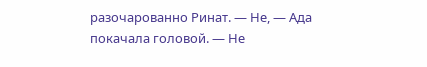разочарованно Ринат. — Не, — Ада покачала головой. — Не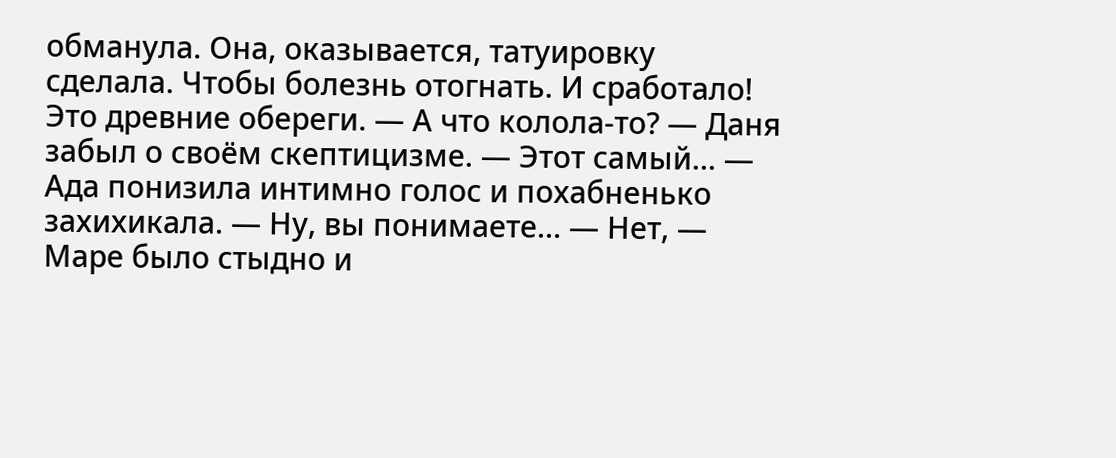обманула. Она, оказывается, татуировку сделала. Чтобы болезнь отогнать. И сработало! Это древние обереги. — А что колола-то? — Даня забыл о своём скептицизме. — Этот самый… — Ада понизила интимно голос и похабненько захихикала. — Ну, вы понимаете… — Нет, — Маре было стыдно и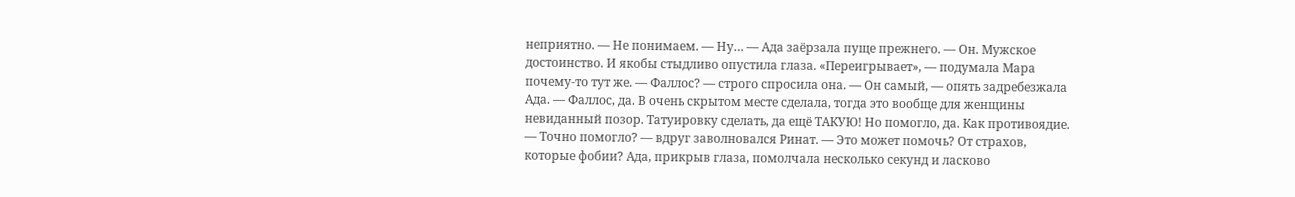неприятно. — Не понимаем. — Ну… — Ада заёрзала пуще прежнего. — Он. Мужское достоинство. И якобы стыдливо опустила глаза. «Переигрывает», — подумала Мара почему-то тут же. — Фаллос? — строго спросила она. — Он самый, — опять задребезжала Ада. — Фаллос, да. В очень скрытом месте сделала, тогда это вообще для женщины невиданный позор. Татуировку сделать, да ещё ТАКУЮ! Но помогло, да. Как противоядие. — Точно помогло? — вдруг заволновался Ринат. — Это может помочь? От страхов, которые фобии? Ада, прикрыв глаза, помолчала несколько секунд и ласково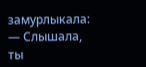замурлыкала: — Слышала, ты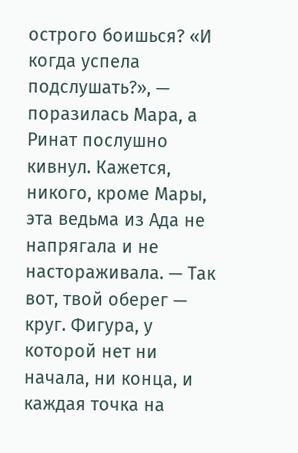острого боишься? «И когда успела подслушать?», — поразилась Мара, а Ринат послушно кивнул. Кажется, никого, кроме Мары, эта ведьма из Ада не напрягала и не настораживала. — Так вот, твой оберег — круг. Фигура, у которой нет ни начала, ни конца, и каждая точка на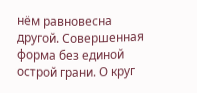нём равновесна другой. Совершенная форма без единой острой грани. О круг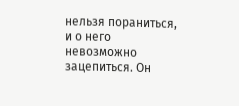нельзя пораниться, и о него невозможно зацепиться. Он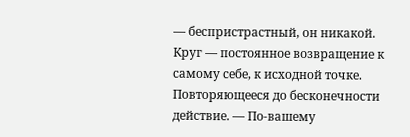— беспристрастный, он никакой. Круг — постоянное возвращение к самому себе, к исходной точке. Повторяющееся до бесконечности действие. — По-вашему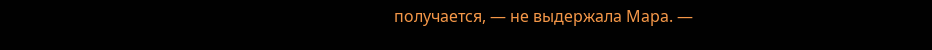получается, — не выдержала Мара. —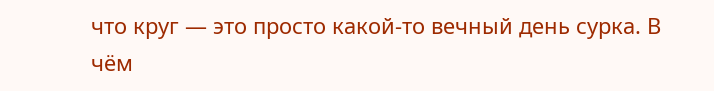что круг — это просто какой-то вечный день сурка. В чём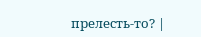прелесть-то? |